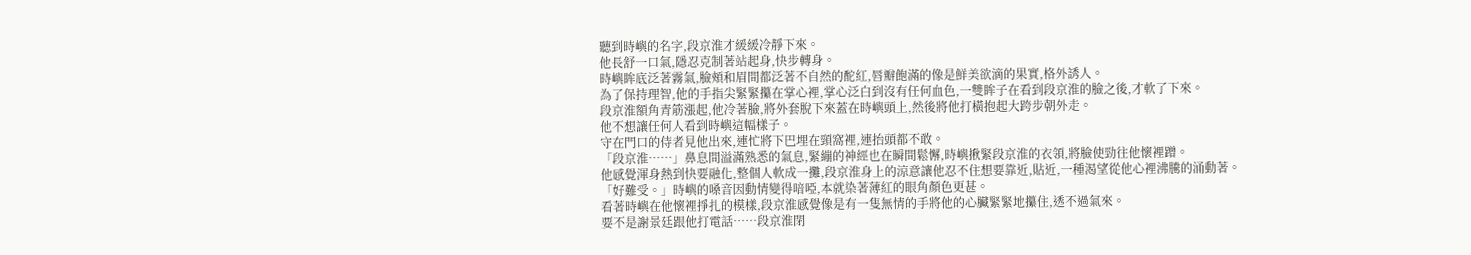聽到時嶼的名字,段京淮才緩緩冷靜下來。
他長舒一口氣,隱忍克制著站起身,快步轉身。
時嶼眸底泛著霧氣,臉頰和眉間都泛著不自然的酡紅,唇瓣飽滿的像是鮮美欲滴的果實,格外誘人。
為了保持理智,他的手指尖緊緊攥在掌心裡,掌心泛白到沒有任何血色,一雙眸子在看到段京淮的臉之後,才軟了下來。
段京淮額角青筋漲起,他冷著臉,將外套脫下來蓋在時嶼頭上,然後將他打橫抱起大跨步朝外走。
他不想讓任何人看到時嶼這幅樣子。
守在門口的侍者見他出來,連忙將下巴埋在頸窩裡,連抬頭都不敢。
「段京淮……」鼻息間溢滿熟悉的氣息,緊繃的神經也在瞬間鬆懈,時嶼揪緊段京淮的衣領,將臉使勁往他懷裡蹭。
他感覺渾身熱到快要融化,整個人軟成一攤,段京淮身上的涼意讓他忍不住想要靠近,貼近,一種渴望從他心裡沸騰的涌動著。
「好難受。」時嶼的嗓音因動情變得喑啞,本就染著薄紅的眼角顏色更甚。
看著時嶼在他懷裡掙扎的模樣,段京淮感覺像是有一隻無情的手將他的心臟緊緊地攥住,透不過氣來。
要不是謝景廷跟他打電話……段京淮閉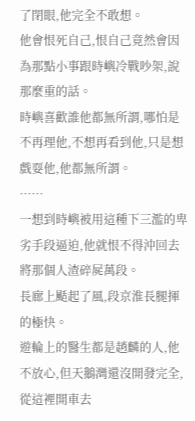了閉眼,他完全不敢想。
他會恨死自己,恨自己竟然會因為那點小事跟時嶼冷戰吵架,說那麼重的話。
時嶼喜歡誰他都無所謂,哪怕是不再理他,不想再看到他,只是想戲耍他,他都無所謂。
……
一想到時嶼被用這種下三濫的卑劣手段逼迫,他就恨不得沖回去將那個人渣碎屍萬段。
長廊上颳起了風,段京淮長腿揮的極快。
遊輪上的醫生都是趙麟的人,他不放心,但天鵝灣還沒開發完全,從這裡開車去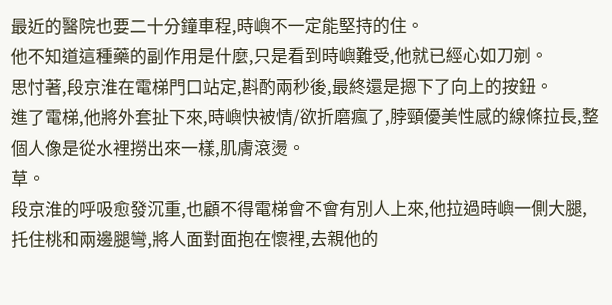最近的醫院也要二十分鐘車程,時嶼不一定能堅持的住。
他不知道這種藥的副作用是什麼,只是看到時嶼難受,他就已經心如刀剜。
思忖著,段京淮在電梯門口站定,斟酌兩秒後,最終還是摁下了向上的按鈕。
進了電梯,他將外套扯下來,時嶼快被情/欲折磨瘋了,脖頸優美性感的線條拉長,整個人像是從水裡撈出來一樣,肌膚滾燙。
草。
段京淮的呼吸愈發沉重,也顧不得電梯會不會有別人上來,他拉過時嶼一側大腿,托住桃和兩邊腿彎,將人面對面抱在懷裡,去親他的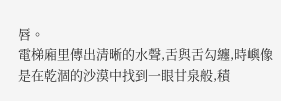唇。
電梯廂里傳出清晰的水聲,舌與舌勾纏,時嶼像是在乾涸的沙漠中找到一眼甘泉般,積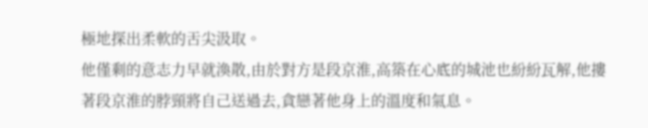極地探出柔軟的舌尖汲取。
他僅剩的意志力早就渙散,由於對方是段京淮,高築在心底的城池也紛紛瓦解,他摟著段京淮的脖頸將自己送過去,貪戀著他身上的溫度和氣息。